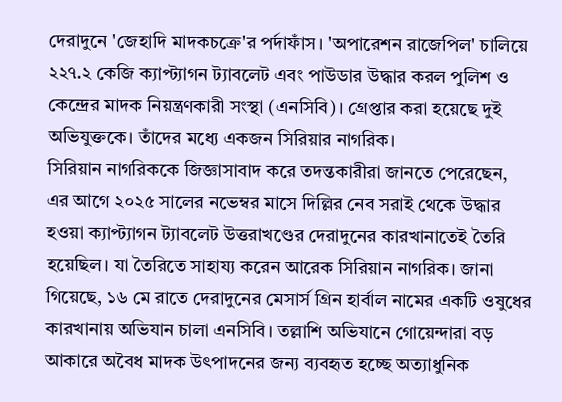দেরাদুনে 'জেহাদি মাদকচক্রে'র পর্দাফাঁস। 'অপারেশন রাজেপিল' চালিয়ে ২২৭.২ কেজি ক্যাপ্ট্যাগন ট্যাবলেট এবং পাউডার উদ্ধার করল পুলিশ ও কেন্দ্রের মাদক নিয়ন্ত্রণকারী সংস্থা (এনসিবি)। গ্রেপ্তার করা হয়েছে দুই অভিযুক্তকে। তাঁদের মধ্যে একজন সিরিয়ার নাগরিক।
সিরিয়ান নাগরিককে জিজ্ঞাসাবাদ করে তদন্তকারীরা জানতে পেরেছেন, এর আগে ২০২৫ সালের নভেম্বর মাসে দিল্লির নেব সরাই থেকে উদ্ধার হওয়া ক্যাপ্ট্যাগন ট্যাবলেট উত্তরাখণ্ডের দেরাদুনের কারখানাতেই তৈরি হয়েছিল। যা তৈরিতে সাহায্য করেন আরেক সিরিয়ান নাগরিক। জানা গিয়েছে, ১৬ মে রাতে দেরাদুনের মেসার্স গ্রিন হার্বাল নামের একটি ওষুধের কারখানায় অভিযান চালা এনসিবি। তল্লাশি অভিযানে গোয়েন্দারা বড় আকারে অবৈধ মাদক উৎপাদনের জন্য ব্যবহৃত হচ্ছে অত্যাধুনিক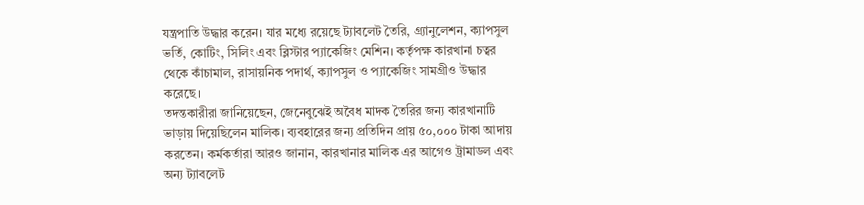যন্ত্রপাতি উদ্ধার করেন। যার মধ্যে রয়েছে ট্যাবলেট তৈরি, গ্র্যানুলেশন, ক্যাপসুল ভর্তি, কোটিং, সিলিং এবং ব্লিস্টার প্যাকেজিং মেশিন। কর্তৃপক্ষ কারখানা চত্বর থেকে কাঁচামাল, রাসায়নিক পদার্থ, ক্যাপসুল ও প্যাকেজিং সামগ্রীও উদ্ধার করেছে।
তদন্তকারীরা জানিয়েছেন, জেনেবুঝেই অবৈধ মাদক তৈরির জন্য কারখানাটি ভাড়ায় দিয়েছিলেন মালিক। ব্যবহারের জন্য প্রতিদিন প্রায় ৫০,০০০ টাকা আদায় করতেন। কর্মকর্তারা আরও জানান, কারখানার মালিক এর আগেও ট্রামাডল এবং অন্য ট্যাবলেট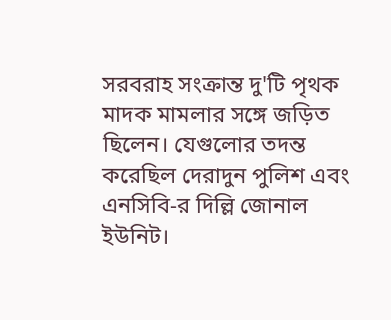সরবরাহ সংক্রান্ত দু'টি পৃথক মাদক মামলার সঙ্গে জড়িত ছিলেন। যেগুলোর তদন্ত করেছিল দেরাদুন পুলিশ এবং এনসিবি-র দিল্লি জোনাল ইউনিট।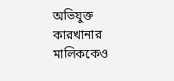অভিযুক্ত কারখানার মালিককেও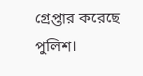গ্রেপ্তার করেছে পুলিশ।